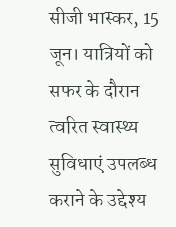सीजी भास्कर, 15 जून। यात्रियों को सफर के दौरान त्वरित स्वास्थ्य सुविधाएं उपलब्ध कराने के उद्देश्य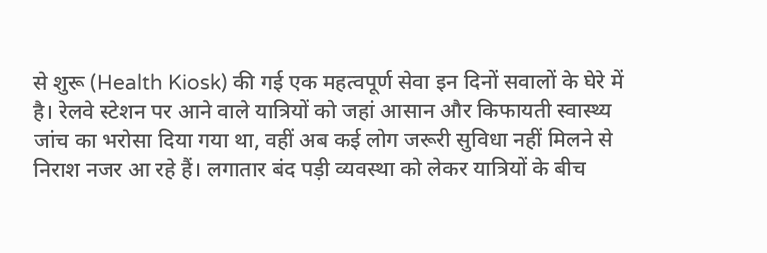से शुरू (Health Kiosk) की गई एक महत्वपूर्ण सेवा इन दिनों सवालों के घेरे में है। रेलवे स्टेशन पर आने वाले यात्रियों को जहां आसान और किफायती स्वास्थ्य जांच का भरोसा दिया गया था, वहीं अब कई लोग जरूरी सुविधा नहीं मिलने से निराश नजर आ रहे हैं। लगातार बंद पड़ी व्यवस्था को लेकर यात्रियों के बीच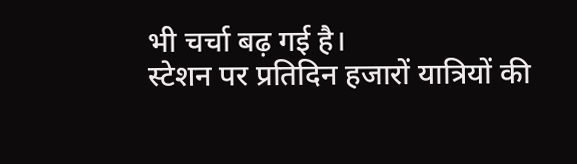भी चर्चा बढ़ गई है।
स्टेशन पर प्रतिदिन हजारों यात्रियों की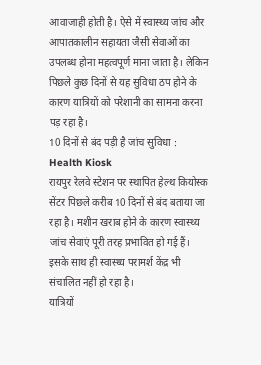आवाजाही होती है। ऐसे में स्वास्थ्य जांच और आपातकालीन सहायता जैसी सेवाओं का उपलब्ध होना महत्वपूर्ण माना जाता है। लेकिन पिछले कुछ दिनों से यह सुविधा ठप होने के कारण यात्रियों को परेशानी का सामना करना पड़ रहा है।
10 दिनों से बंद पड़ी है जांच सुविधा : Health Kiosk
रायपुर रेलवे स्टेशन पर स्थापित हेल्थ कियोस्क सेंटर पिछले करीब 10 दिनों से बंद बताया जा रहा है। मशीन खराब होने के कारण स्वास्थ्य जांच सेवाएं पूरी तरह प्रभावित हो गई हैं। इसके साथ ही स्वास्थ्य परामर्श केंद्र भी संचालित नहीं हो रहा है।
यात्रियों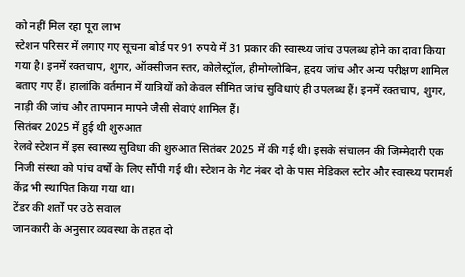को नहीं मिल रहा पूरा लाभ
स्टेशन परिसर में लगाए गए सूचना बोर्ड पर 91 रुपये में 31 प्रकार की स्वास्थ्य जांच उपलब्ध होने का दावा किया गया है। इनमें रक्तचाप, शुगर, ऑक्सीजन स्तर, कोलेस्ट्रॉल, हीमोग्लोबिन, हृदय जांच और अन्य परीक्षण शामिल बताए गए हैं। हालांकि वर्तमान में यात्रियों को केवल सीमित जांच सुविधाएं ही उपलब्ध हैं। इनमें रक्तचाप, शुगर, नाड़ी की जांच और तापमान मापने जैसी सेवाएं शामिल हैं।
सितंबर 2025 में हुई थी शुरुआत
रेलवे स्टेशन में इस स्वास्थ्य सुविधा की शुरुआत सितंबर 2025 में की गई थी। इसके संचालन की जिम्मेदारी एक निजी संस्था को पांच वर्षों के लिए सौंपी गई थी। स्टेशन के गेट नंबर दो के पास मेडिकल स्टोर और स्वास्थ्य परामर्श केंद्र भी स्थापित किया गया था।
टेंडर की शर्तों पर उठे सवाल
जानकारी के अनुसार व्यवस्था के तहत दो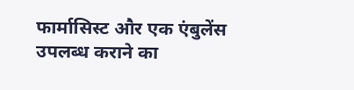फार्मासिस्ट और एक एंबुलेंस उपलब्ध कराने का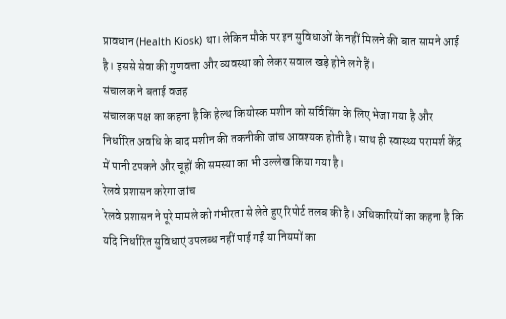प्रावधान (Health Kiosk) था। लेकिन मौके पर इन सुविधाओं के नहीं मिलने की बात सामने आई है। इससे सेवा की गुणवत्ता और व्यवस्था को लेकर सवाल खड़े होने लगे हैं।
संचालक ने बताई वजह
संचालक पक्ष का कहना है कि हेल्थ कियोस्क मशीन को सर्विसिंग के लिए भेजा गया है और निर्धारित अवधि के बाद मशीन की तकनीकी जांच आवश्यक होती है। साथ ही स्वास्थ्य परामर्श केंद्र में पानी टपकने और चूहों की समस्या का भी उल्लेख किया गया है।
रेलवे प्रशासन करेगा जांच
रेलवे प्रशासन ने पूरे मामले को गंभीरता से लेते हुए रिपोर्ट तलब की है। अधिकारियों का कहना है कि यदि निर्धारित सुविधाएं उपलब्ध नहीं पाई गईं या नियमों का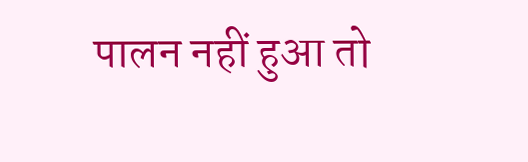पालन नहीं हुआ तो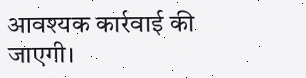आवश्यक कार्रवाई की जाएगी।